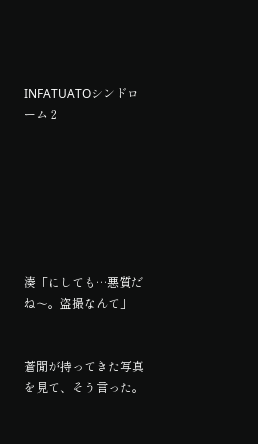INFATUATOシンドローム 2







湊「にしても…悪質だね〜。盗撮なんて」


蒼閒が持ってきた写真を見て、そう言った。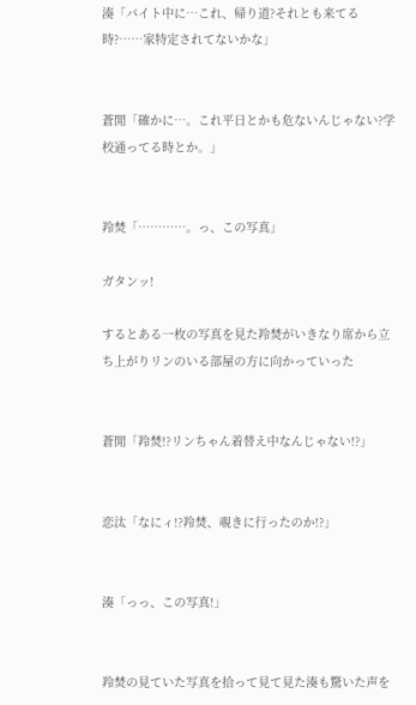湊「バイト中に…これ、帰り道?それとも来てる時?……家特定されてないかな」


蒼閒「確かに…。これ平日とかも危ないんじゃない?学校通ってる時とか。」


羚焚「…………。っ、この写真」

ガタンッ!

するとある一枚の写真を見た羚焚がいきなり席から立ち上がりリンのいる部屋の方に向かっていった


蒼閒「羚焚!?リンちゃん着替え中なんじゃない!?」


恋汰「なにィ!?羚焚、覗きに行ったのか!?」


湊「っっ、この写真!」


羚焚の見ていた写真を拾って見て見た湊も驚いた声を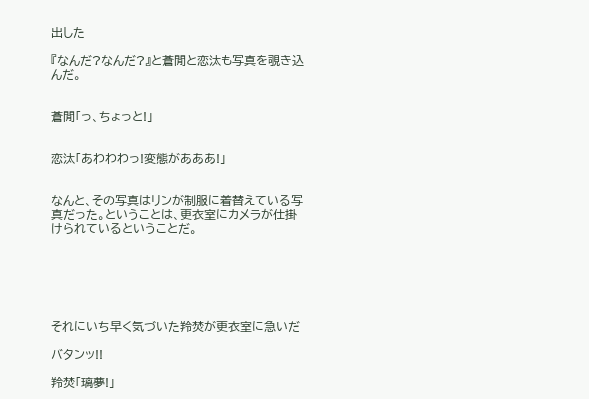出した

『なんだ?なんだ?』と蒼閒と恋汰も写真を覗き込んだ。


蒼閒「っ、ちょっと!」


恋汰「あわわわっ!変態があああ!」


なんと、その写真はリンが制服に着替えている写真だった。ということは、更衣室にカメラが仕掛けられているということだ。






それにいち早く気づいた羚焚が更衣室に急いだ

バタンッ!!

羚焚「璃夢!」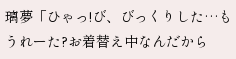璃夢「ひゃっ!び、びっくりした…もうれーた?お着替え中なんだから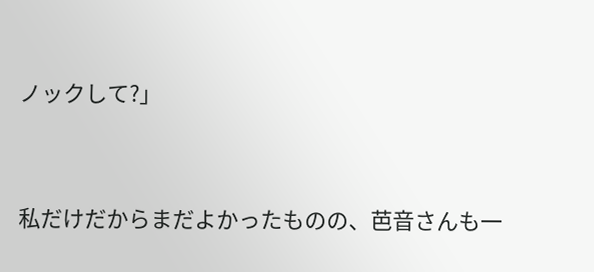ノックして?」


私だけだからまだよかったものの、芭音さんも一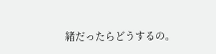緒だったらどうするの。